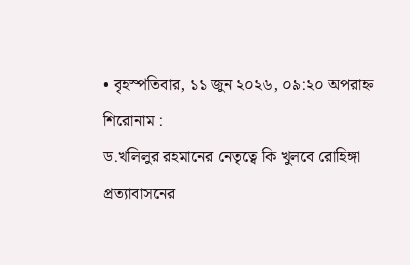• বৃহস্পতিবার, ১১ জুন ২০২৬, ০৯:২০ অপরাহ্ন
শিরোনাম :
ড.খলিলুর রহমানের নেতৃত্বে কি খুলবে রোহিঙ্গা প্রত্যাবাসনের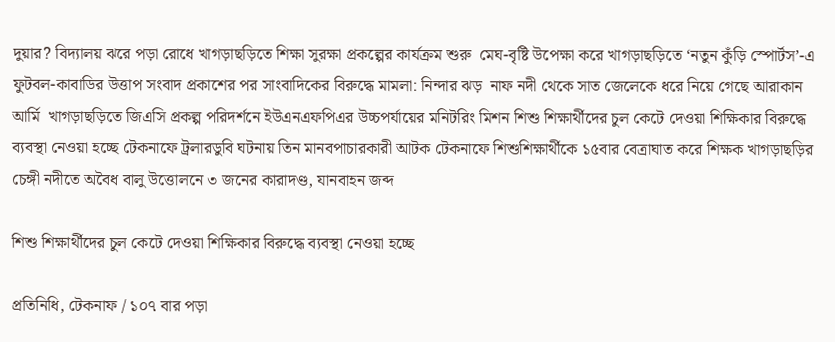দুয়ার? বিদ্যালয় ঝরে পড়া রোধে খাগড়াছড়িতে শিক্ষা সুরক্ষা প্রকল্পের কার্যক্রম শুরু  মেঘ-বৃষ্টি উপেক্ষা করে খাগড়াছড়িতে ‘নতুন কুঁড়ি স্পোর্টস’-এ ফুটবল-কাবাডির উত্তাপ সংবাদ প্রকাশের পর সাংবাদিকের বিরুদ্ধে মামলা: নিন্দার ঝড়  নাফ নদী থেকে সাত জেলেকে ধরে নিয়ে গেছে আরাকান আর্মি  খাগড়াছড়িতে জিএসি প্রকল্প পরিদর্শনে ইউএনএফপিএর উচ্চপর্যায়ের মনিটরিং মিশন শিশু শিক্ষার্থীদের চুল কেটে দেওয়া শিক্ষিকার বিরুদ্ধে ব্যবস্থা নেওয়া হচ্ছে টেকনাফে ট্রলারডুবি ঘটনায় তিন মানবপাচারকারী আটক টেকনাফে শিশুশিক্ষার্থীকে ১৫বার বেত্রাঘাত করে শিক্ষক খাগড়াছড়ির চেঙ্গী নদীতে অবৈধ বালু উত্তোলনে ৩ জনের কারাদণ্ড, যানবাহন জব্দ

শিশু শিক্ষার্থীদের চুল কেটে দেওয়া শিক্ষিকার বিরুদ্ধে ব্যবস্থা নেওয়া হচ্ছে

প্রতিনিধি, টেকনাফ / ১০৭ বার পড়া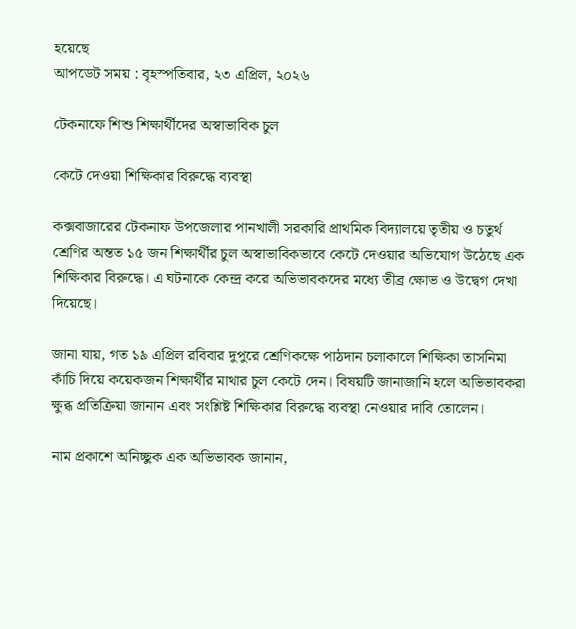হয়েছে
আপডেট সময় : বৃহস্পতিবার, ২৩ এপ্রিল, ২০২৬

টেকনাফে শিশু শিক্ষার্থীদের অস্বাভাবিক চুল

কেটে দেওয়া শিক্ষিকার বিরুদ্ধে ব্যবস্থা

কক্সবাজারের টেকনাফ উপজেলার পানখালী সরকারি প্রাথমিক বিদ্যালয়ে তৃতীয় ও চতুর্থ শ্রেণির অন্তত ১৫ জন শিক্ষার্থীর চুল অস্বাভাবিকভাবে কেটে দেওয়ার অভিযোগ উঠেছে এক শিক্ষিকার বিরুদ্ধে। এ ঘটনাকে কেন্দ্র করে অভিভাবকদের মধ্যে তীব্র ক্ষোভ ও উদ্বেগ দেখা দিয়েছে।

জানা যায়, গত ১৯ এপ্রিল রবিবার দুপুরে শ্রেণিকক্ষে পাঠদান চলাকালে শিক্ষিকা তাসনিমা কাঁচি দিয়ে কয়েকজন শিক্ষার্থীর মাথার চুল কেটে দেন। বিষয়টি জানাজানি হলে অভিভাবকরা ক্ষুব্ধ প্রতিক্রিয়া জানান এবং সংশ্লিষ্ট শিক্ষিকার বিরুদ্ধে ব্যবস্থা নেওয়ার দাবি তোলেন।

নাম প্রকাশে অনিচ্ছুক এক অভিভাবক জানান,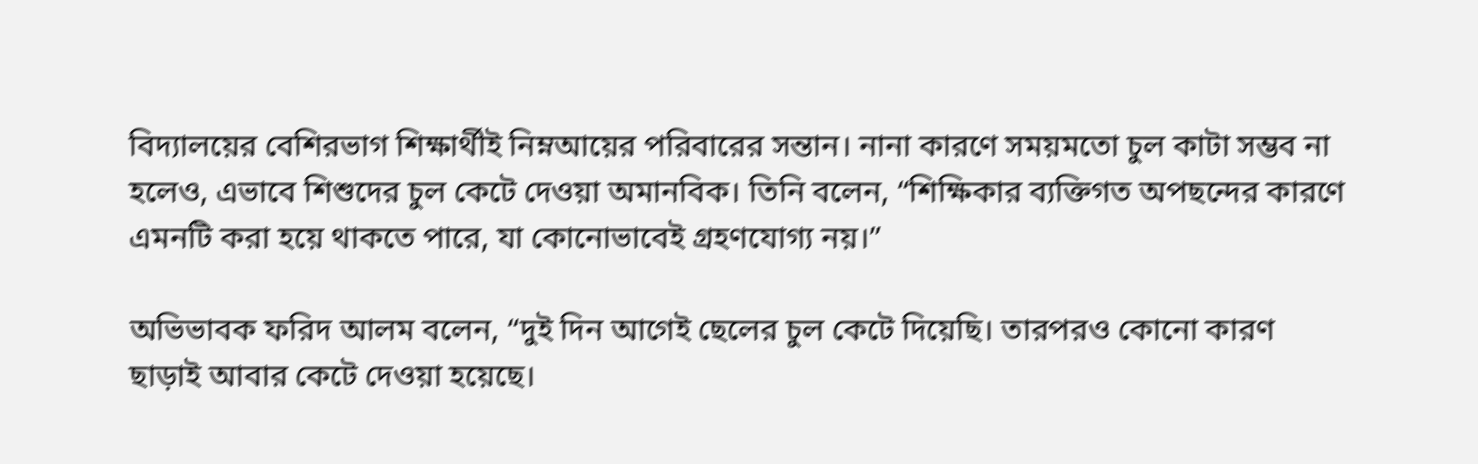বিদ্যালয়ের বেশিরভাগ শিক্ষার্থীই নিম্নআয়ের পরিবারের সন্তান। নানা কারণে সময়মতো চুল কাটা সম্ভব না হলেও, এভাবে শিশুদের চুল কেটে দেওয়া অমানবিক। তিনি বলেন, “শিক্ষিকার ব্যক্তিগত অপছন্দের কারণে এমনটি করা হয়ে থাকতে পারে, যা কোনোভাবেই গ্রহণযোগ্য নয়।”

অভিভাবক ফরিদ আলম বলেন, “দুই দিন আগেই ছেলের চুল কেটে দিয়েছি। তারপরও কোনো কারণ ছাড়াই আবার কেটে দেওয়া হয়েছে।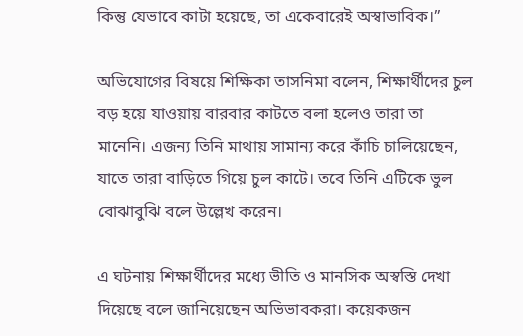কিন্তু যেভাবে কাটা হয়েছে, তা একেবারেই অস্বাভাবিক।”

অভিযোগের বিষয়ে শিক্ষিকা তাসনিমা বলেন, শিক্ষার্থীদের চুল বড় হয়ে যাওয়ায় বারবার কাটতে বলা হলেও তারা তা মানেনি। এজন্য তিনি মাথায় সামান্য করে কাঁচি চালিয়েছেন, যাতে তারা বাড়িতে গিয়ে চুল কাটে। তবে তিনি এটিকে ভুল বোঝাবুঝি বলে উল্লেখ করেন।

এ ঘটনায় শিক্ষার্থীদের মধ্যে ভীতি ও মানসিক অস্বস্তি দেখা দিয়েছে বলে জানিয়েছেন অভিভাবকরা। কয়েকজন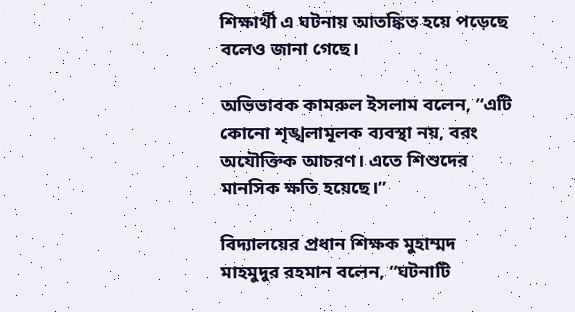শিক্ষার্থী এ ঘটনায় আতঙ্কিত হয়ে পড়েছে বলেও জানা গেছে।

অভিভাবক কামরুল ইসলাম বলেন, “এটি কোনো শৃঙ্খলামূলক ব্যবস্থা নয়, বরং অযৌক্তিক আচরণ। এতে শিশুদের মানসিক ক্ষতি হয়েছে।”

বিদ্যালয়ের প্রধান শিক্ষক মুহাম্মদ মাহমুদুর রহমান বলেন, “ঘটনাটি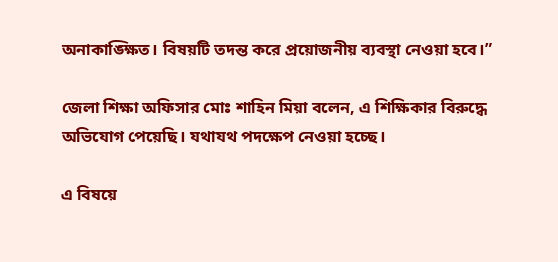অনাকাঙ্ক্ষিত। বিষয়টি তদন্ত করে প্রয়োজনীয় ব্যবস্থা নেওয়া হবে।”

জেলা শিক্ষা অফিসার মোঃ শাহিন মিয়া বলেন, এ শিক্ষিকার বিরুদ্ধে অভিযোগ পেয়েছি। যথাযথ পদক্ষেপ নেওয়া হচ্ছে।

এ বিষয়ে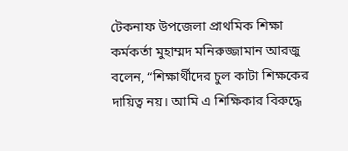টেকনাফ উপজেলা প্রাথমিক শিক্ষা কর্মকর্তা মুহাম্মদ মনিরুজ্জামান আরজু বলেন, “শিক্ষার্থীদের চুল কাটা শিক্ষকের দায়িত্ব নয়। আমি এ শিক্ষিকার বিরুদ্ধে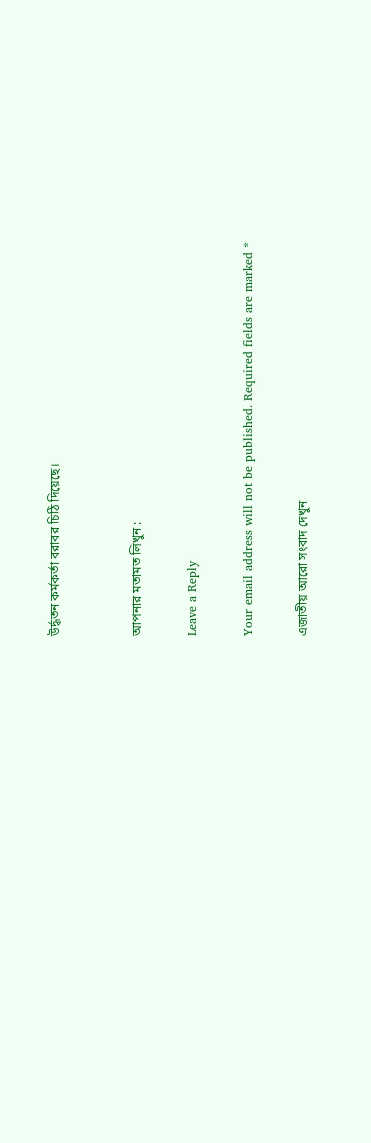উর্দ্ধতন কর্মকর্তা বরাবর চিঠি দিয়েছে।


আপনার মতামত লিখুন :

Leave a Reply

Your email address will not be published. Required fields are marked *

এজাতীয় আরো সংবাদ দেখুন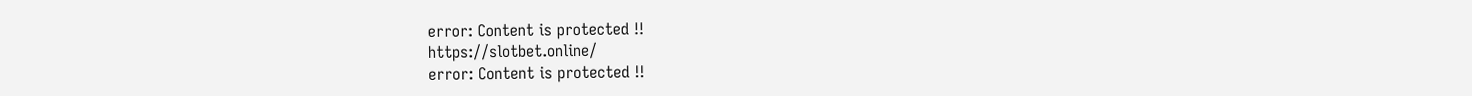error: Content is protected !!
https://slotbet.online/
error: Content is protected !!